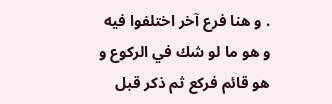. و هنا فرع آخر اختلفوا فيه و هو ما لو شك في الركوع و هو قائم فركع ثم ذكر قبل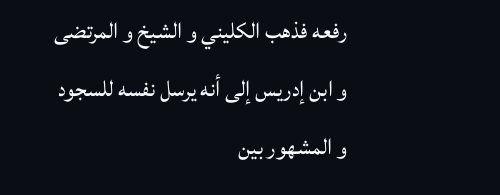رفعه فذهب الكليني و الشيخ و المرتضى و ابن إدريس إلى أنه يرسل نفسه للسجود و المشهور بين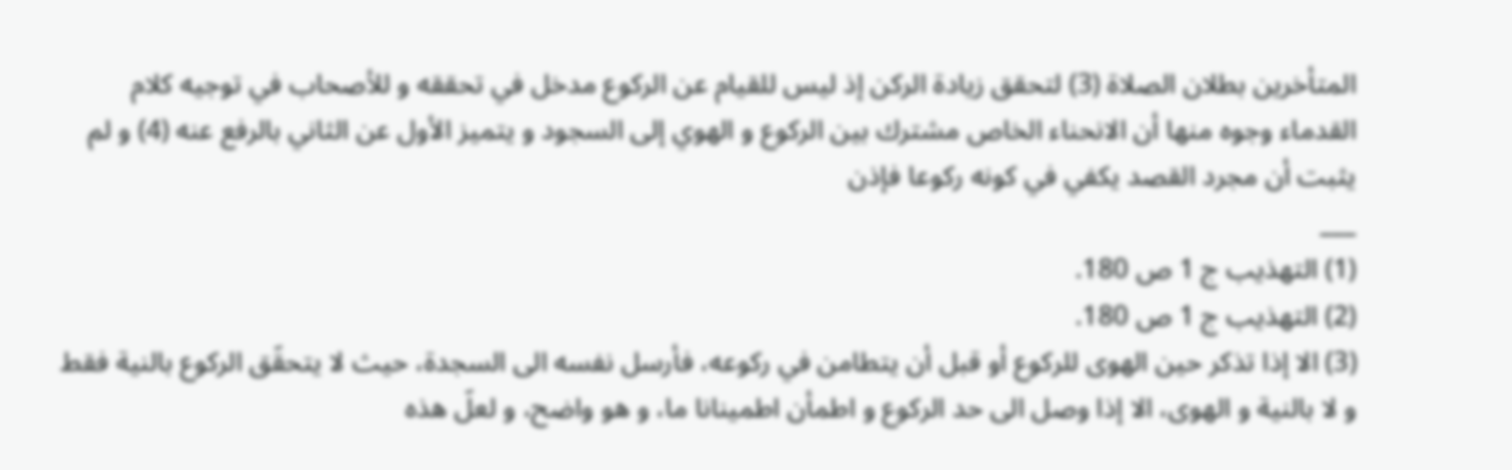المتأخرين بطلان الصلاة (3) لتحقق زيادة الركن إذ ليس للقيام عن الركوع مدخل في تحققه و للأصحاب في توجيه كلام القدماء وجوه منها أن الانحناء الخاص مشترك بين الركوع و الهوي إلى السجود و يتميز الأول عن الثاني بالرفع عنه (4) و لم يثبت أن مجرد القصد يكفي في كونه ركوعا فإذن
___
(1) التهذيب ج 1 ص 180.
(2) التهذيب ج 1 ص 180.
(3) الا إذا تذكر حين الهوى للركوع أو قبل أن يتطامن في ركوعه، فأرسل نفسه الى السجدة، حيث لا يتحقّق الركوع بالنية فقط و لا بالنية و الهوى، الا إذا وصل الى حد الركوع و اطمأن اطمينانا ما، و هو واضح، و لعلّ هذه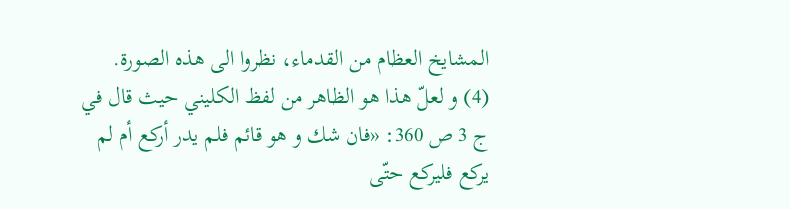المشايخ العظام من القدماء، نظروا الى هذه الصورة.
(4) و لعلّ هذا هو الظاهر من لفظ الكليني حيث قال في ج 3 ص 360: «فان شك و هو قائم فلم يدر أركع أم لم يركع فليركع حتّى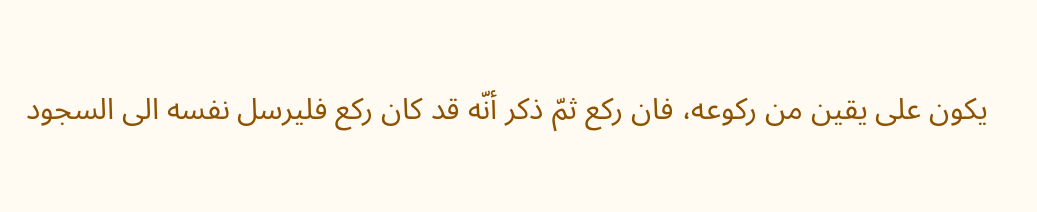يكون على يقين من ركوعه، فان ركع ثمّ ذكر أنّه قد كان ركع فليرسل نفسه الى السجود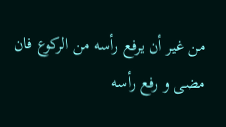من غير أن يرفع رأسه من الركوع فان مضى و رفع رأسه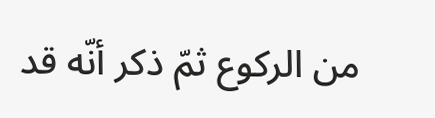من الركوع ثمّ ذكر أنّه قد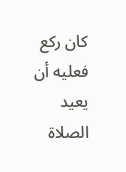كان ركع فعليه أن يعيد الصلاة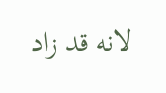لانه قد زاد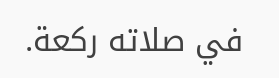في صلاته ركعة.